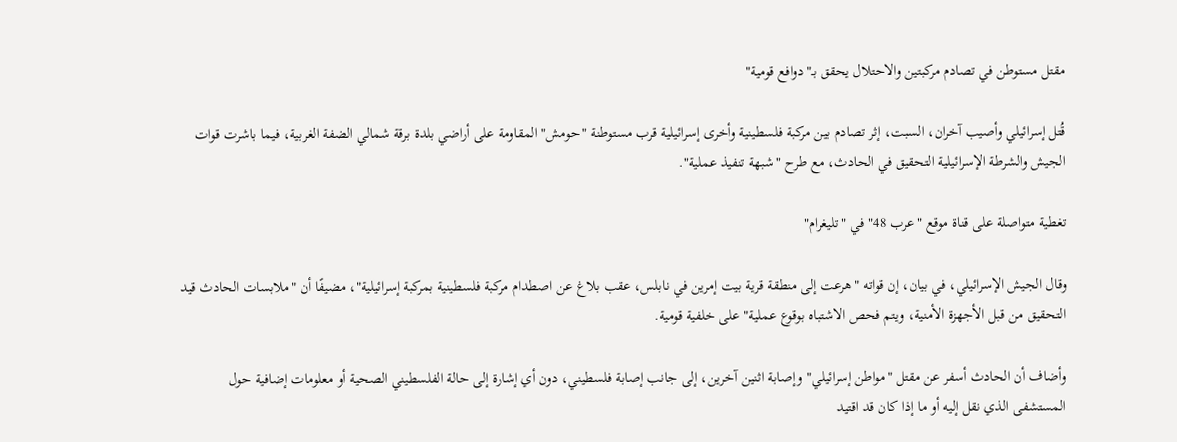مقتل مستوطن في تصادم مركبتين والاحتلال يحقق بـ"دوافع قومية"

قُتل إسرائيلي وأصيب آخران، السبت، إثر تصادم بين مركبة فلسطينية وأخرى إسرائيلية قرب مستوطنة "حومش" المقاومة على أراضي بلدة برقة شمالي الضفة الغربية، فيما باشرت قوات الجيش والشرطة الإسرائيلية التحقيق في الحادث، مع طرح "شبهة تنفيذ عملية".

تغطية متواصلة على قناة موقع "عرب 48" في "تليغرام"

وقال الجيش الإسرائيلي، في بيان، إن قواته "هرعت إلى منطقة قرية بيت إمرين في نابلس، عقب بلاغ عن اصطدام مركبة فلسطينية بمركبة إسرائيلية"، مضيفًا أن "ملابسات الحادث قيد التحقيق من قبل الأجهزة الأمنية، ويتم فحص الاشتباه بوقوع عملية" على خلفية قومية.

وأضاف أن الحادث أسفر عن مقتل "مواطن إسرائيلي" وإصابة اثنين آخرين، إلى جانب إصابة فلسطيني، دون أي إشارة إلى حالة الفلسطيني الصحية أو معلومات إضافية حول المستشفى الذي نقل إليه أو ما إذا كان قد اقتيد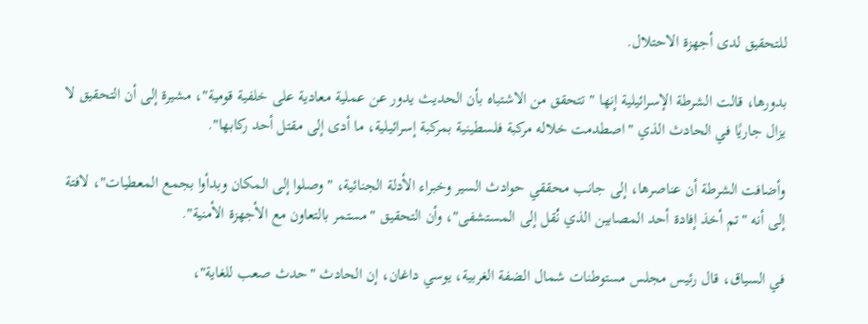للتحقيق لدى أجهزة الاحتلال.

بدورها، قالت الشرطة الإسرائيلية إنها "تتحقق من الاشتباه بأن الحديث يدور عن عملية معادية على خلفية قومية"، مشيرة إلى أن التحقيق لا يزال جاريًا في الحادث الذي "اصطدمت خلاله مركبة فلسطينية بمركبة إسرائيلية، ما أدى إلى مقتل أحد ركابها".

وأضافت الشرطة أن عناصرها، إلى جانب محققي حوادث السير وخبراء الأدلة الجنائية، "وصلوا إلى المكان وبدأوا بجمع المعطيات"، لافتة إلى أنه "تم أخذ إفادة أحد المصابين الذي نُقل إلى المستشفى"، وأن التحقيق "مستمر بالتعاون مع الأجهزة الأمنية".

في السياق، قال رئيس مجلس مستوطنات شمال الضفة الغربية، يوسي داغان، إن الحادث "حدث صعب للغاية"،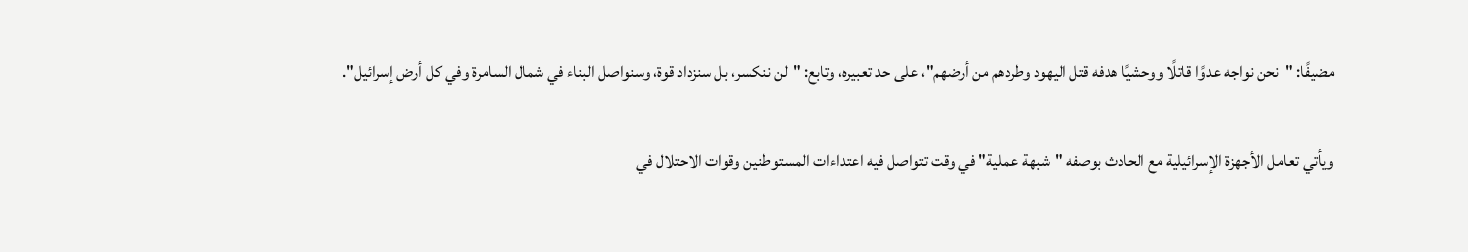مضيفًا: "نحن نواجه عدوًا قاتلًا ووحشيًا هدفه قتل اليهود وطردهم من أرضهم"، على حد تعبيره، وتابع: "لن ننكسر، بل سنزداد قوة، وسنواصل البناء في شمال السامرة وفي كل أرض إسرائيل".

ويأتي تعامل الأجهزة الإسرائيلية مع الحادث بوصفه "شبهة عملية" في وقت تتواصل فيه اعتداءات المستوطنين وقوات الاحتلال في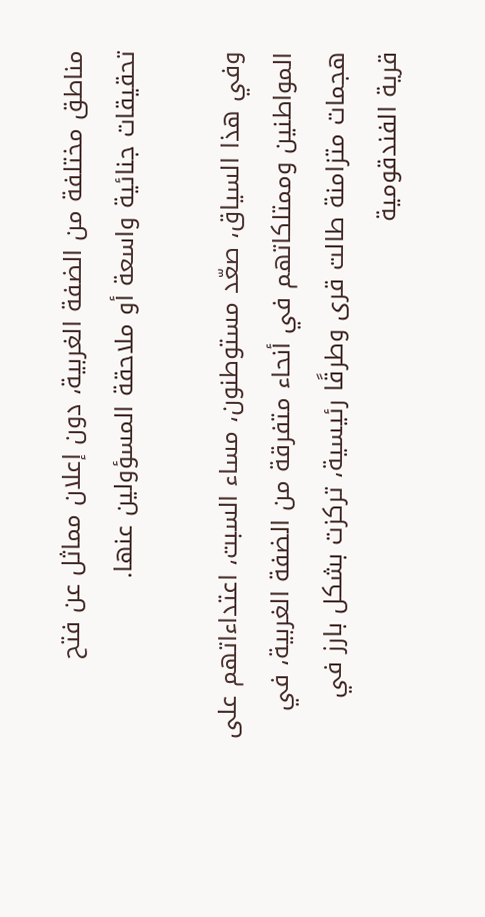مناطق مختلفة من الضفة الغربية، دون إعلان مماثل عن فتح تحقيقات جنائية واسعة أو ملاحقة المسؤولين عنها.

وفي هذا السياق، صعّد مستوطنون، مساء السبت، اعتداءاتهم على المواطنين وممتلكاتهم في أنحاء متفرقة من الضفة الغربية، في هجمات متزامنة طالت قرى وطرقًا رئيسية، تركزت بشكل بارز في قرية الفندقومية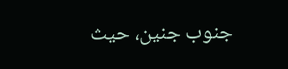جنوب جنين، حيث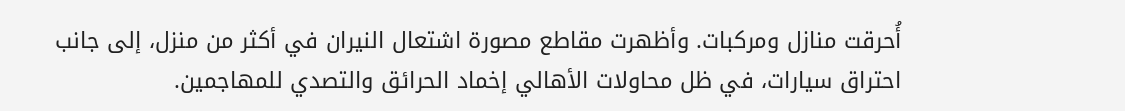أُحرقت منازل ومركبات. وأظهرت مقاطع مصورة اشتعال النيران في أكثر من منزل، إلى جانب احتراق سيارات، في ظل محاولات الأهالي إخماد الحرائق والتصدي للمهاجمين.